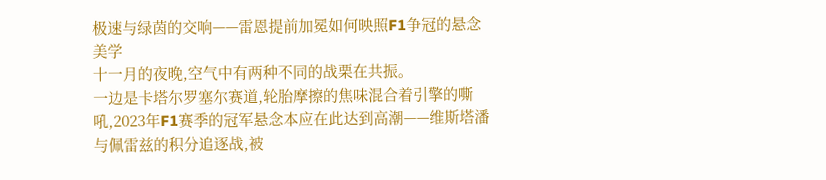极速与绿茵的交响——雷恩提前加冕如何映照F1争冠的悬念美学
十一月的夜晚,空气中有两种不同的战栗在共振。
一边是卡塔尔罗塞尔赛道,轮胎摩擦的焦味混合着引擎的嘶吼,2023年F1赛季的冠军悬念本应在此达到高潮——维斯塔潘与佩雷兹的积分追逐战,被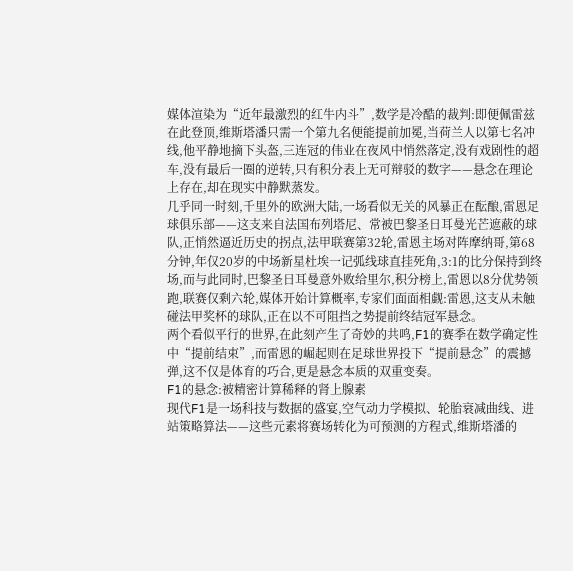媒体渲染为“近年最激烈的红牛内斗”,数学是冷酷的裁判:即便佩雷兹在此登顶,维斯塔潘只需一个第九名便能提前加冕,当荷兰人以第七名冲线,他平静地摘下头盔,三连冠的伟业在夜风中悄然落定,没有戏剧性的超车,没有最后一圈的逆转,只有积分表上无可辩驳的数字——悬念在理论上存在,却在现实中静默蒸发。
几乎同一时刻,千里外的欧洲大陆,一场看似无关的风暴正在酝酿,雷恩足球俱乐部——这支来自法国布列塔尼、常被巴黎圣日耳曼光芒遮蔽的球队,正悄然逼近历史的拐点,法甲联赛第32轮,雷恩主场对阵摩纳哥,第68分钟,年仅20岁的中场新星杜埃一记弧线球直挂死角,3:1的比分保持到终场,而与此同时,巴黎圣日耳曼意外败给里尔,积分榜上,雷恩以8分优势领跑,联赛仅剩六轮,媒体开始计算概率,专家们面面相觑:雷恩,这支从未触碰法甲奖杯的球队,正在以不可阻挡之势提前终结冠军悬念。
两个看似平行的世界,在此刻产生了奇妙的共鸣,F1的赛季在数学确定性中“提前结束”,而雷恩的崛起则在足球世界投下“提前悬念”的震撼弹,这不仅是体育的巧合,更是悬念本质的双重变奏。
F1的悬念:被精密计算稀释的肾上腺素
现代F1是一场科技与数据的盛宴,空气动力学模拟、轮胎衰减曲线、进站策略算法——这些元素将赛场转化为可预测的方程式,维斯塔潘的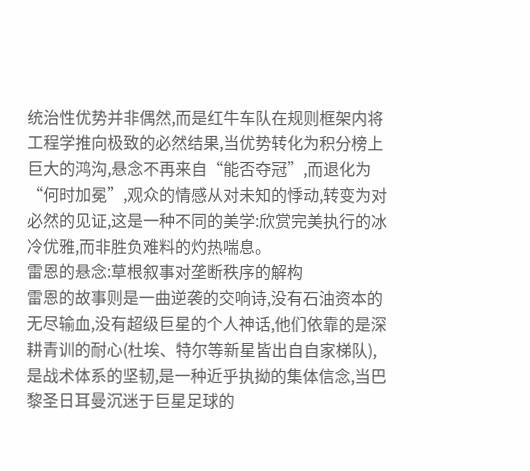统治性优势并非偶然,而是红牛车队在规则框架内将工程学推向极致的必然结果,当优势转化为积分榜上巨大的鸿沟,悬念不再来自“能否夺冠”,而退化为“何时加冕”,观众的情感从对未知的悸动,转变为对必然的见证,这是一种不同的美学:欣赏完美执行的冰冷优雅,而非胜负难料的灼热喘息。
雷恩的悬念:草根叙事对垄断秩序的解构
雷恩的故事则是一曲逆袭的交响诗,没有石油资本的无尽输血,没有超级巨星的个人神话,他们依靠的是深耕青训的耐心(杜埃、特尔等新星皆出自自家梯队),是战术体系的坚韧,是一种近乎执拗的集体信念,当巴黎圣日耳曼沉迷于巨星足球的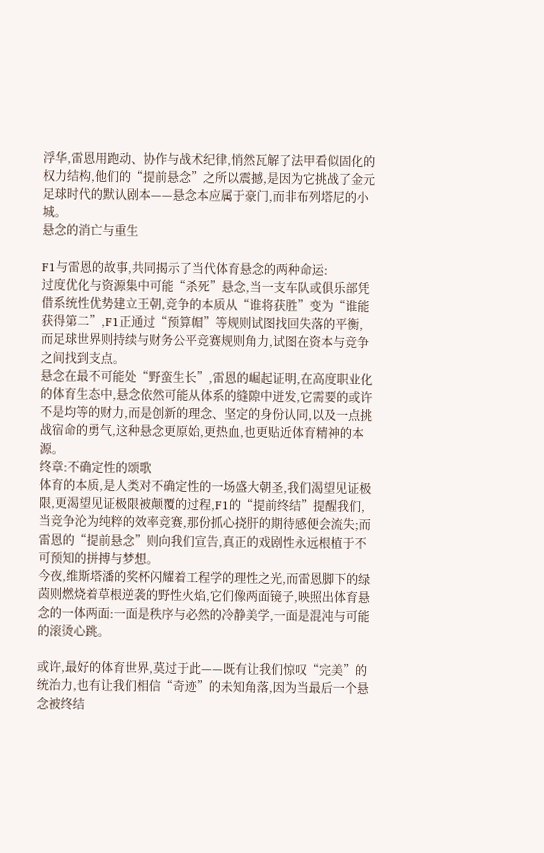浮华,雷恩用跑动、协作与战术纪律,悄然瓦解了法甲看似固化的权力结构,他们的“提前悬念”之所以震撼,是因为它挑战了金元足球时代的默认剧本——悬念本应属于豪门,而非布列塔尼的小城。
悬念的消亡与重生

F1与雷恩的故事,共同揭示了当代体育悬念的两种命运:
过度优化与资源集中可能“杀死”悬念,当一支车队或俱乐部凭借系统性优势建立王朝,竞争的本质从“谁将获胜”变为“谁能获得第二”,F1正通过“预算帽”等规则试图找回失落的平衡,而足球世界则持续与财务公平竞赛规则角力,试图在资本与竞争之间找到支点。
悬念在最不可能处“野蛮生长”,雷恩的崛起证明,在高度职业化的体育生态中,悬念依然可能从体系的缝隙中迸发,它需要的或许不是均等的财力,而是创新的理念、坚定的身份认同,以及一点挑战宿命的勇气,这种悬念更原始,更热血,也更贴近体育精神的本源。
终章:不确定性的颂歌
体育的本质,是人类对不确定性的一场盛大朝圣,我们渴望见证极限,更渴望见证极限被颠覆的过程,F1的“提前终结”提醒我们,当竞争沦为纯粹的效率竞赛,那份抓心挠肝的期待感便会流失;而雷恩的“提前悬念”则向我们宣告,真正的戏剧性永远根植于不可预知的拼搏与梦想。
今夜,维斯塔潘的奖杯闪耀着工程学的理性之光,而雷恩脚下的绿茵则燃烧着草根逆袭的野性火焰,它们像两面镜子,映照出体育悬念的一体两面:一面是秩序与必然的冷静美学,一面是混沌与可能的滚烫心跳。

或许,最好的体育世界,莫过于此——既有让我们惊叹“完美”的统治力,也有让我们相信“奇迹”的未知角落,因为当最后一个悬念被终结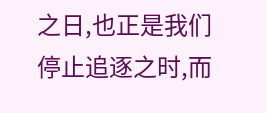之日,也正是我们停止追逐之时,而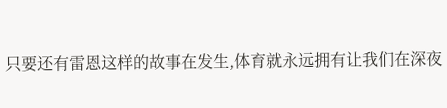只要还有雷恩这样的故事在发生,体育就永远拥有让我们在深夜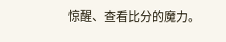惊醒、查看比分的魔力。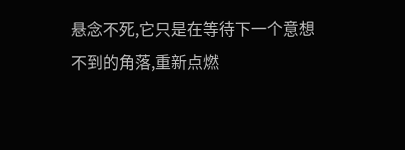悬念不死,它只是在等待下一个意想不到的角落,重新点燃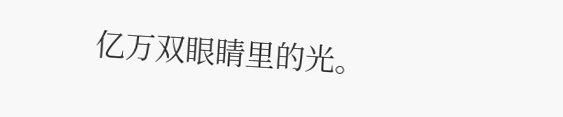亿万双眼睛里的光。